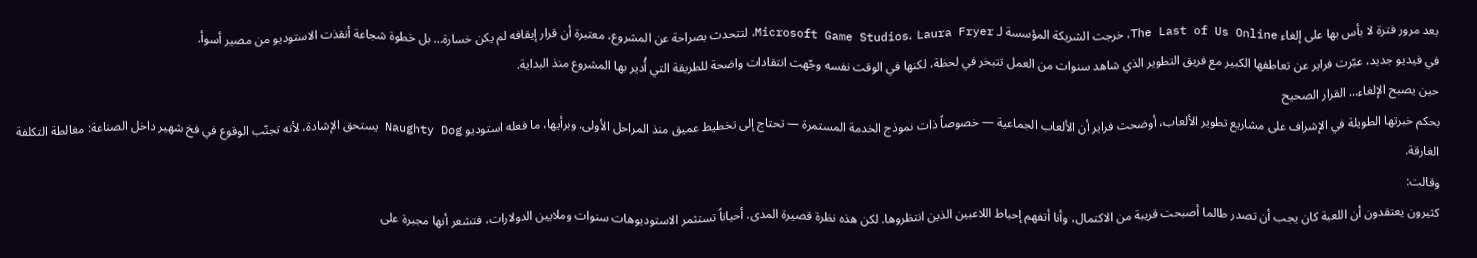بعد مرور فترة لا بأس بها على إلغاء The Last of Us Online، خرجت الشريكة المؤسسة لـ Microsoft Game Studios، Laura Fryer، لتتحدث بصراحة عن المشروع، معتبرة أن قرار إيقافه لم يكن خسارة… بل خطوة شجاعة أنقذت الاستوديو من مصير أسوأ.
في فيديو جديد، عبّرت فراير عن تعاطفها الكبير مع فريق التطوير الذي شاهد سنوات من العمل تتبخر في لحظة، لكنها في الوقت نفسه وجّهت انتقادات واضحة للطريقة التي أُدير بها المشروع منذ البداية.
حين يصبح الإلغاء… القرار الصحيح
بحكم خبرتها الطويلة في الإشراف على مشاريع تطوير الألعاب، أوضحت فراير أن الألعاب الجماعية — خصوصاً ذات نموذج الخدمة المستمرة — تحتاج إلى تخطيط عميق منذ المراحل الأولى. وبرأيها، ما فعله استوديو Naughty Dog يستحق الإشادة، لأنه تجنّب الوقوع في فخ شهير داخل الصناعة: مغالطة التكلفة الغارقة.
وقالت:
كثيرون يعتقدون أن اللعبة كان يجب أن تصدر طالما أصبحت قريبة من الاكتمال، وأنا أتفهم إحباط اللاعبين الذين انتظروها. لكن هذه نظرة قصيرة المدى. أحياناً تستثمر الاستوديوهات سنوات وملايين الدولارات، فتشعر أنها مجبرة على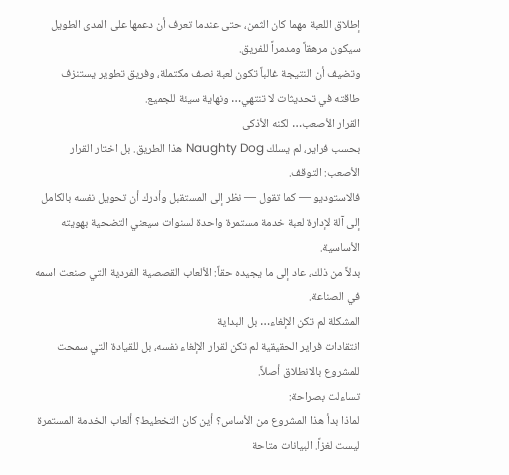إطلاق اللعبة مهما كان الثمن، حتى عندما تعرف أن دعمها على المدى الطويل سيكون مرهقاً ومدمراً للفريق.
وتضيف أن النتيجة غالباً تكون لعبة نصف مكتملة، وفريق تطوير يستنزف طاقته في تحديثات لا تنتهي… ونهاية سيئة للجميع.
القرار الأصعب… لكنه الأذكى
بحسب فراير، لم يسلك Naughty Dog هذا الطريق. بل اختار القرار الأصعب: التوقف.
فالاستوديو — كما تقول — نظر إلى المستقبل وأدرك أن تحويل نفسه بالكامل إلى آلة لإدارة لعبة خدمة مستمرة واحدة لسنوات سيعني التضحية بهويته الأساسية.
بدلاً من ذلك، عاد إلى ما يجيده حقاً: الألعاب القصصية الفردية التي صنعت اسمه في الصناعة.
المشكلة لم تكن الإلغاء… بل البداية
انتقادات فراير الحقيقية لم تكن لقرار الإلغاء نفسه، بل للقيادة التي سمحت للمشروع بالانطلاق أصلاً.
تساءلت بصراحة:
لماذا بدأ هذا المشروع من الأساس؟ أين كان التخطيط؟ ألعاب الخدمة المستمرة ليست لغزاً. البيانات متاحة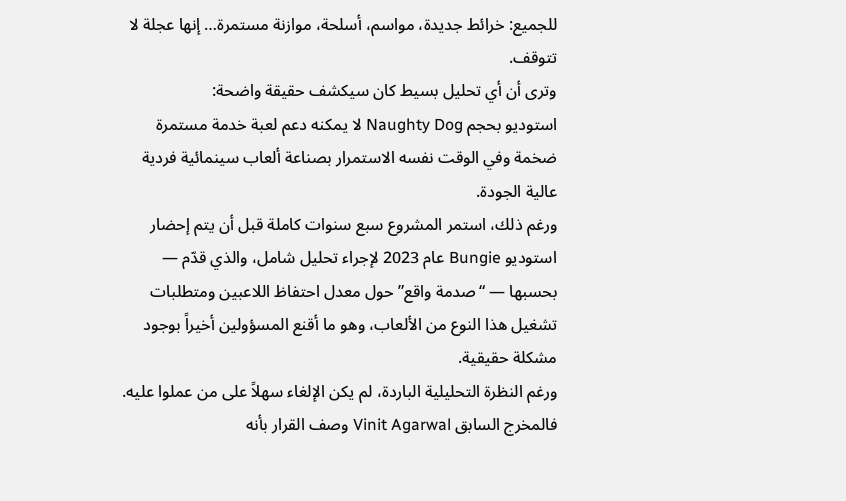للجميع: خرائط جديدة، مواسم، أسلحة، موازنة مستمرة… إنها عجلة لا تتوقف.
وترى أن أي تحليل بسيط كان سيكشف حقيقة واضحة:
استوديو بحجم Naughty Dog لا يمكنه دعم لعبة خدمة مستمرة ضخمة وفي الوقت نفسه الاستمرار بصناعة ألعاب سينمائية فردية عالية الجودة.
ورغم ذلك، استمر المشروع سبع سنوات كاملة قبل أن يتم إحضار استوديو Bungie عام 2023 لإجراء تحليل شامل، والذي قدّم — بحسبها — “صدمة واقع” حول معدل احتفاظ اللاعبين ومتطلبات تشغيل هذا النوع من الألعاب، وهو ما أقنع المسؤولين أخيراً بوجود مشكلة حقيقية.
ورغم النظرة التحليلية الباردة، لم يكن الإلغاء سهلاً على من عملوا عليه.
فالمخرج السابق Vinit Agarwal وصف القرار بأنه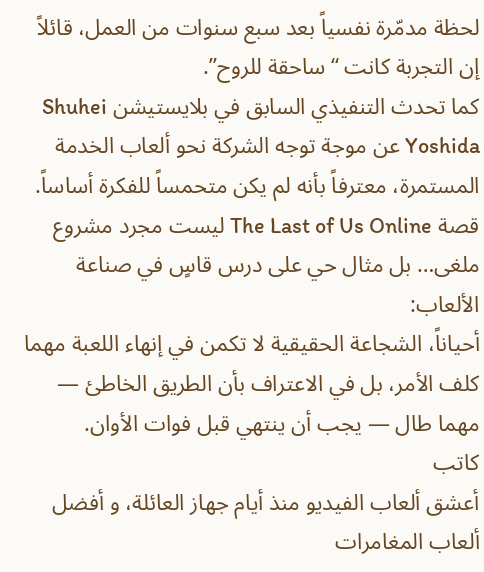لحظة مدمّرة نفسياً بعد سبع سنوات من العمل، قائلاً إن التجربة كانت “ساحقة للروح”.
كما تحدث التنفيذي السابق في بلايستيشن Shuhei Yoshida عن موجة توجه الشركة نحو ألعاب الخدمة المستمرة، معترفاً بأنه لم يكن متحمساً للفكرة أساساً.
قصة The Last of Us Online ليست مجرد مشروع ملغى… بل مثال حي على درس قاسٍ في صناعة الألعاب:
أحياناً، الشجاعة الحقيقية لا تكمن في إنهاء اللعبة مهما كلف الأمر، بل في الاعتراف بأن الطريق الخاطئ — مهما طال — يجب أن ينتهي قبل فوات الأوان.
كاتب
أعشق ألعاب الفيديو منذ أيام جهاز العائلة، و أفضل ألعاب المغامرات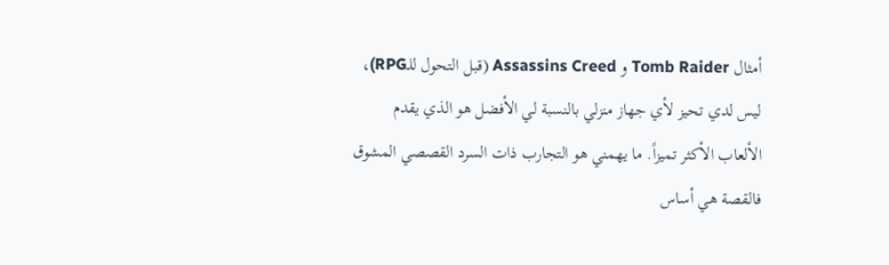أمثال Tomb Raider و Assassins Creed (قبل التحول للـRPG)، ليس لدي تحيز لأي جهاز منزلي بالنسبة لي الأفضل هو الذي يقدم الألعاب الأكثر تميزاً. ما يهمني هو التجارب ذات السرد القصصي المشوق فالقصة هي أساس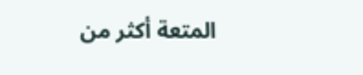المتعة أكثر من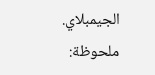الجيمبلاي.
ملحوظة: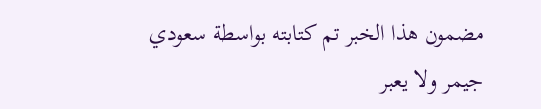مضمون هذا الخبر تم كتابته بواسطة سعودي جيمر ولا يعبر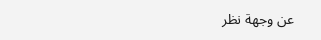عن وجهة نظر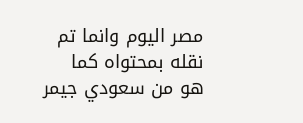مصر اليوم وانما تم نقله بمحتواه كما هو من سعودي جيمر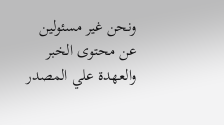ونحن غير مسئولين عن محتوى الخبر والعهدة علي المصدر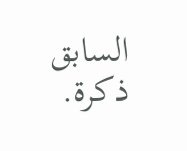السابق ذكرة.